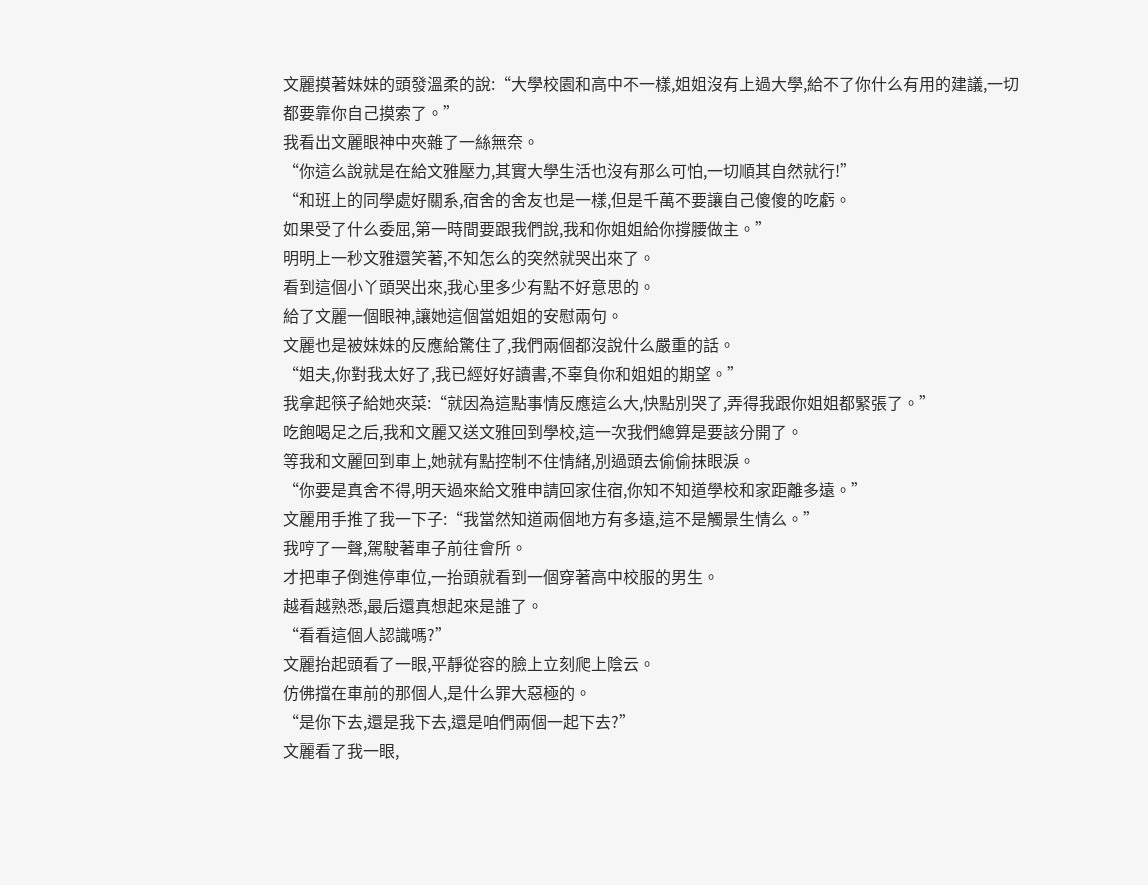文麗摸著妹妹的頭發溫柔的說:“大學校園和高中不一樣,姐姐沒有上過大學,給不了你什么有用的建議,一切都要靠你自己摸索了。”
我看出文麗眼神中夾雜了一絲無奈。
“你這么說就是在給文雅壓力,其實大學生活也沒有那么可怕,一切順其自然就行!”
“和班上的同學處好關系,宿舍的舍友也是一樣,但是千萬不要讓自己傻傻的吃虧。
如果受了什么委屈,第一時間要跟我們說,我和你姐姐給你撐腰做主。”
明明上一秒文雅還笑著,不知怎么的突然就哭出來了。
看到這個小丫頭哭出來,我心里多少有點不好意思的。
給了文麗一個眼神,讓她這個當姐姐的安慰兩句。
文麗也是被妹妹的反應給驚住了,我們兩個都沒說什么嚴重的話。
“姐夫,你對我太好了,我已經好好讀書,不辜負你和姐姐的期望。”
我拿起筷子給她夾菜:“就因為這點事情反應這么大,快點別哭了,弄得我跟你姐姐都緊張了。”
吃飽喝足之后,我和文麗又送文雅回到學校,這一次我們總算是要該分開了。
等我和文麗回到車上,她就有點控制不住情緒,別過頭去偷偷抹眼淚。
“你要是真舍不得,明天過來給文雅申請回家住宿,你知不知道學校和家距離多遠。”
文麗用手推了我一下子:“我當然知道兩個地方有多遠,這不是觸景生情么。”
我哼了一聲,駕駛著車子前往會所。
才把車子倒進停車位,一抬頭就看到一個穿著高中校服的男生。
越看越熟悉,最后還真想起來是誰了。
“看看這個人認識嗎?”
文麗抬起頭看了一眼,平靜從容的臉上立刻爬上陰云。
仿佛擋在車前的那個人,是什么罪大惡極的。
“是你下去,還是我下去,還是咱們兩個一起下去?”
文麗看了我一眼,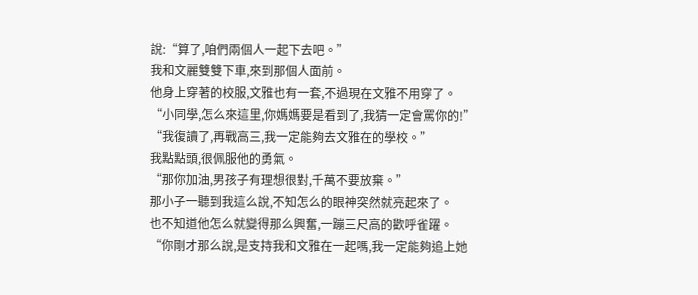說:“算了,咱們兩個人一起下去吧。”
我和文麗雙雙下車,來到那個人面前。
他身上穿著的校服,文雅也有一套,不過現在文雅不用穿了。
“小同學,怎么來這里,你媽媽要是看到了,我猜一定會罵你的!”
“我復讀了,再戰高三,我一定能夠去文雅在的學校。”
我點點頭,很佩服他的勇氣。
“那你加油,男孩子有理想很對,千萬不要放棄。”
那小子一聽到我這么說,不知怎么的眼神突然就亮起來了。
也不知道他怎么就變得那么興奮,一蹦三尺高的歡呼雀躍。
“你剛才那么說,是支持我和文雅在一起嗎,我一定能夠追上她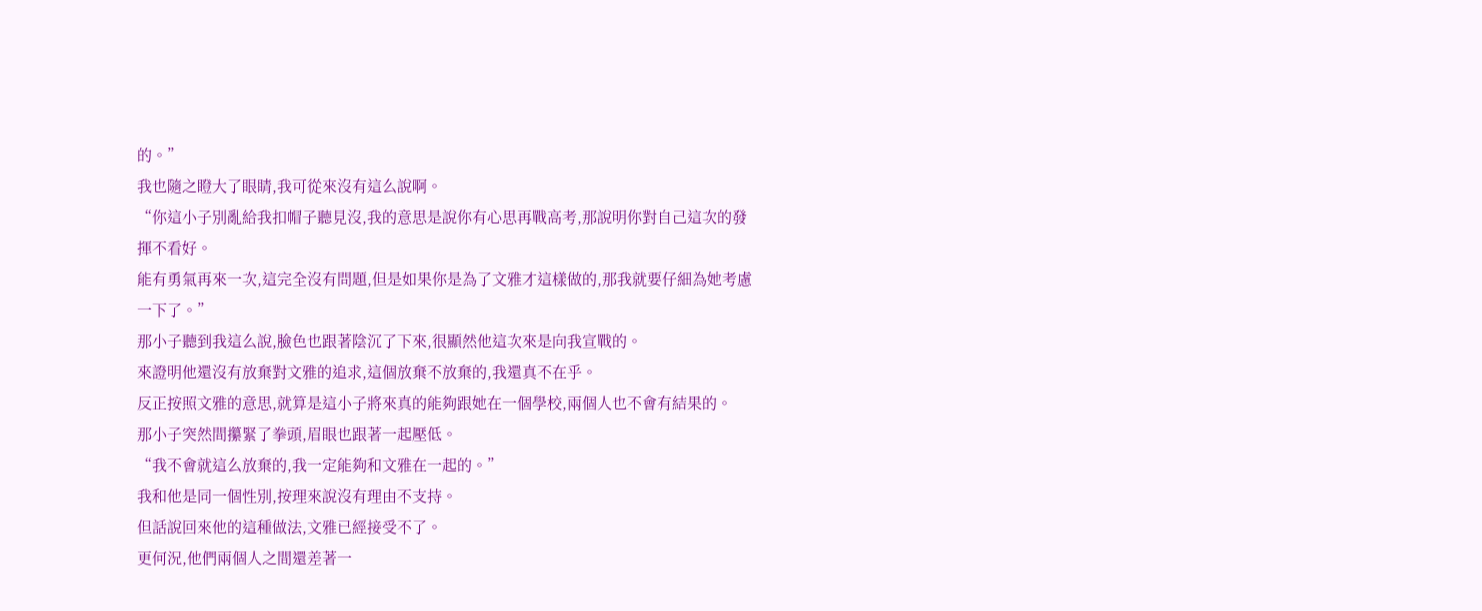的。”
我也隨之瞪大了眼睛,我可從來沒有這么說啊。
“你這小子別亂給我扣帽子聽見沒,我的意思是說你有心思再戰高考,那說明你對自己這次的發揮不看好。
能有勇氣再來一次,這完全沒有問題,但是如果你是為了文雅才這樣做的,那我就要仔細為她考慮一下了。”
那小子聽到我這么說,臉色也跟著陰沉了下來,很顯然他這次來是向我宣戰的。
來證明他還沒有放棄對文雅的追求,這個放棄不放棄的,我還真不在乎。
反正按照文雅的意思,就算是這小子將來真的能夠跟她在一個學校,兩個人也不會有結果的。
那小子突然間攥緊了拳頭,眉眼也跟著一起壓低。
“我不會就這么放棄的,我一定能夠和文雅在一起的。”
我和他是同一個性別,按理來說沒有理由不支持。
但話說回來他的這種做法,文雅已經接受不了。
更何況,他們兩個人之間還差著一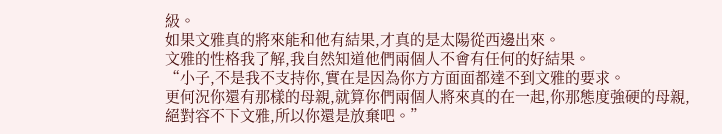級。
如果文雅真的將來能和他有結果,才真的是太陽從西邊出來。
文雅的性格我了解,我自然知道他們兩個人不會有任何的好結果。
“小子,不是我不支持你,實在是因為你方方面面都達不到文雅的要求。
更何況你還有那樣的母親,就算你們兩個人將來真的在一起,你那態度強硬的母親,絕對容不下文雅,所以你還是放棄吧。”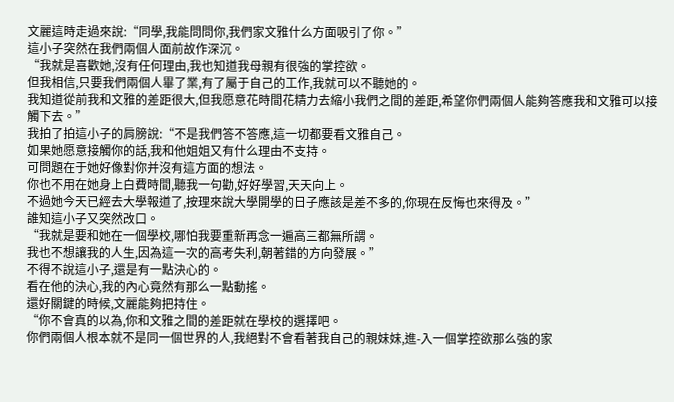文麗這時走過來說:“同學,我能問問你,我們家文雅什么方面吸引了你。”
這小子突然在我們兩個人面前故作深沉。
“我就是喜歡她,沒有任何理由,我也知道我母親有很強的掌控欲。
但我相信,只要我們兩個人畢了業,有了屬于自己的工作,我就可以不聽她的。
我知道從前我和文雅的差距很大,但我愿意花時間花精力去縮小我們之間的差距,希望你們兩個人能夠答應我和文雅可以接觸下去。”
我拍了拍這小子的肩膀說:“不是我們答不答應,這一切都要看文雅自己。
如果她愿意接觸你的話,我和他姐姐又有什么理由不支持。
可問題在于她好像對你并沒有這方面的想法。
你也不用在她身上白費時間,聽我一句勸,好好學習,天天向上。
不過她今天已經去大學報道了,按理來說大學開學的日子應該是差不多的,你現在反悔也來得及。”
誰知這小子又突然改口。
“我就是要和她在一個學校,哪怕我要重新再念一遍高三都無所謂。
我也不想讓我的人生,因為這一次的高考失利,朝著錯的方向發展。”
不得不說這小子,還是有一點決心的。
看在他的決心,我的內心竟然有那么一點動搖。
還好關鍵的時候,文麗能夠把持住。
“你不會真的以為,你和文雅之間的差距就在學校的選擇吧。
你們兩個人根本就不是同一個世界的人,我絕對不會看著我自己的親妹妹,進-入一個掌控欲那么強的家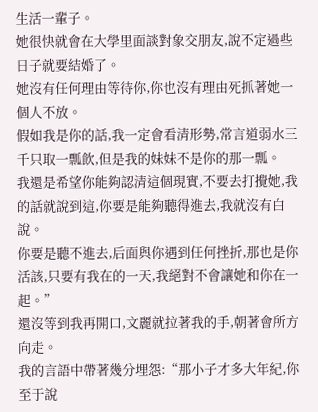生活一輩子。
她很快就會在大學里面談對象交朋友,說不定過些日子就要結婚了。
她沒有任何理由等待你,你也沒有理由死抓著她一個人不放。
假如我是你的話,我一定會看清形勢,常言道弱水三千只取一瓢飲,但是我的妹妹不是你的那一瓢。
我還是希望你能夠認清這個現實,不要去打攪她,我的話就說到這,你要是能夠聽得進去,我就沒有白說。
你要是聽不進去,后面與你遇到任何挫折,那也是你活該,只要有我在的一天,我絕對不會讓她和你在一起。”
還沒等到我再開口,文麗就拉著我的手,朝著會所方向走。
我的言語中帶著幾分埋怨:“那小子才多大年紀,你至于說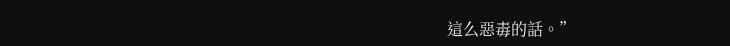這么惡毒的話。”